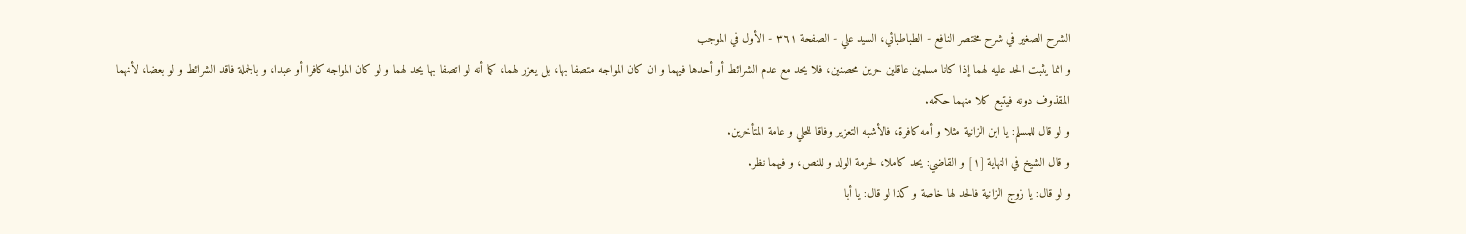الشرح الصغير في شرح مختصر النافع - الطباطبائي، السيد علي - الصفحة ٣٦١ - الأول في الموجب
و انما يثبت الحد عليه لهما إذا كانا مسلمين عاقلين حرين محصنين، فلا يحد مع عدم الشرائط أو أحدها فيهما و ان كان المواجه متصفا بها، بل يعزر لهما، كما أنه لو اتصفا بها يحد لهما و لو كان المواجه كافرا أو عبدا، و بالجملة فاقد الشرائط و لو بعضا، لأنهما المقذوف دونه فيتبع كلا منهما حكمه.
و لو قال للمسلم: يا ابن الزانية مثلا و أمه كافرة، فالأشبه التعزير وفاقا للحلي و عامة المتأخرين.
و قال الشيخ في النهاية [١] و القاضي: يحد كاملا، لحرمة الولد و للنص، و فيهما نظر.
و لو قال: يا زوج الزانية فالحد لها خاصة و كذا لو قال: يا أبا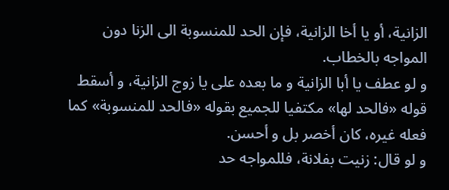الزانية، أو يا أخا الزانية، فإن الحد للمنسوبة الى الزنا دون المواجه بالخطاب.
و لو عطف يا أبا الزانية و ما بعده على يا زوج الزانية، و أسقط قوله «فالحد لها» مكتفيا للجميع بقوله «فالحد للمنسوبة» كما فعله غيره، كان أخصر بل و أحسن.
و لو قال: زنيت بفلانة، فللمواجه حد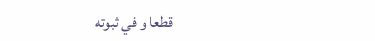قطعا و في ثبوته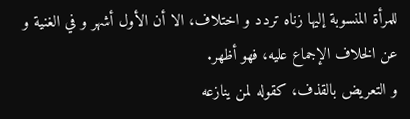للمرأة المنسوبة إليها زناه تردد و اختلاف، الا أن الأول أشهر و في الغنية و عن الخلاف الإجماع عليه، فهو أظهر.
و التعريض بالقذف، كقوله لمن ينازعه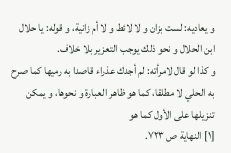و يعاديه: لست بزان و لا لائط و لا أم زانية، و قوله: يا حلال ابن الحلال و نحو ذلك يوجب التعزير بلا خلاف.
و كذا لو قال لامرأته: لم أجدك عذراء قاصدا به رميها كما صرح به الحلي لا مطلقا، كما هو ظاهر العبارة و نحوها، و يمكن تنزيلها على الأول كما هو
[١] النهاية ص ٧٢٣.